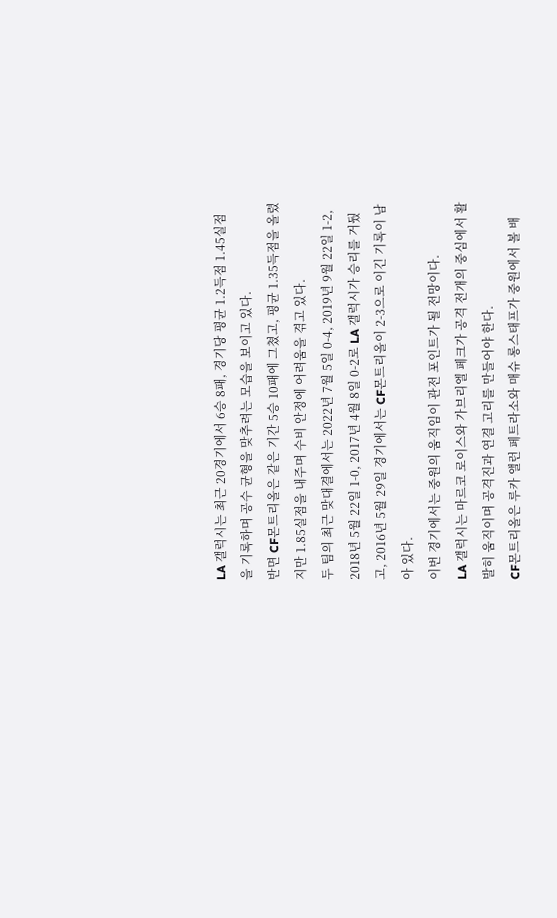LA 갤럭시는 최근 20경기에서 6승 8패, 경기당 평균 1.2득점 1.45실점을 기록하며 공수 균형을 맞추려는 모습을 보이고 있다.
반면 CF몬트리올은 같은 기간 5승 10패에 그쳤고, 평균 1.35득점을 올렸지만 1.85실점을 내주며 수비 안정에 어려움을 겪고 있다.
두 팀의 최근 맞대결에서는 2022년 7월 5일 0-4, 2019년 9월 22일 1-2, 2018년 5월 22일 1-0, 2017년 4월 8일 0-2로 LA 갤럭시가 승리를 거뒀고, 2016년 5월 29일 경기에서는 CF몬트리올이 2-3으로 이긴 기록이 남아 있다.
이번 경기에서는 중원의 움직임이 관전 포인트가 될 전망이다.
LA 갤럭시는 마르코 로이스와 가브리엘 페크가 공격 전개의 중심에서 활발히 움직이며 공격진과 연결 고리를 만들어야 한다.
CF몬트리올은 루카 앨런 페트라소와 매슈 롱스태프가 중원에서 볼 배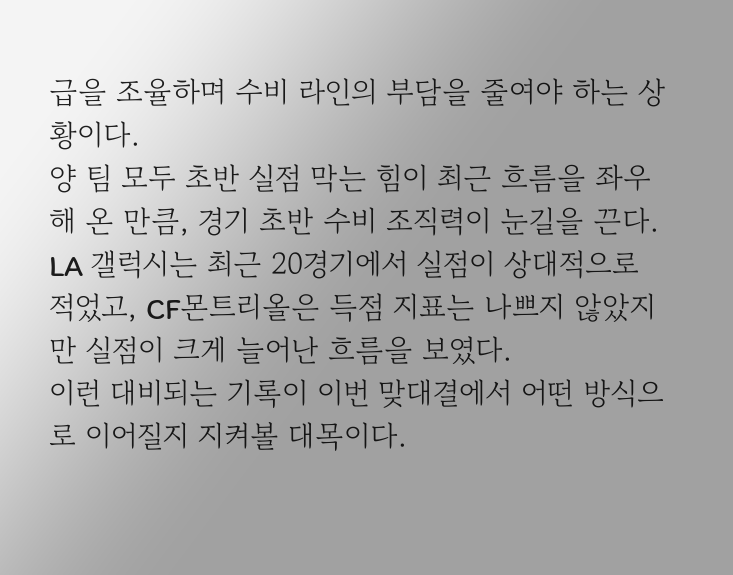급을 조율하며 수비 라인의 부담을 줄여야 하는 상황이다.
양 팀 모두 초반 실점 막는 힘이 최근 흐름을 좌우해 온 만큼, 경기 초반 수비 조직력이 눈길을 끈다.
LA 갤럭시는 최근 20경기에서 실점이 상대적으로 적었고, CF몬트리올은 득점 지표는 나쁘지 않았지만 실점이 크게 늘어난 흐름을 보였다.
이런 대비되는 기록이 이번 맞대결에서 어떤 방식으로 이어질지 지켜볼 대목이다.